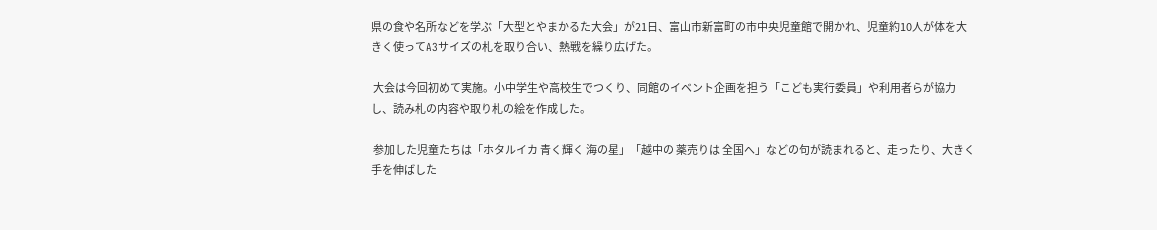県の食や名所などを学ぶ「大型とやまかるた大会」が21日、富山市新富町の市中央児童館で開かれ、児童約10人が体を大きく使ってA3サイズの札を取り合い、熱戦を繰り広げた。

 大会は今回初めて実施。小中学生や高校生でつくり、同館のイベント企画を担う「こども実行委員」や利用者らが協力し、読み札の内容や取り札の絵を作成した。

 参加した児童たちは「ホタルイカ 青く輝く 海の星」「越中の 薬売りは 全国へ」などの句が読まれると、走ったり、大きく手を伸ばした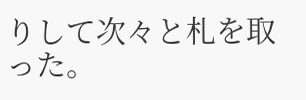りして次々と札を取った。